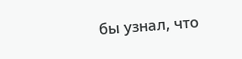бы узнал, что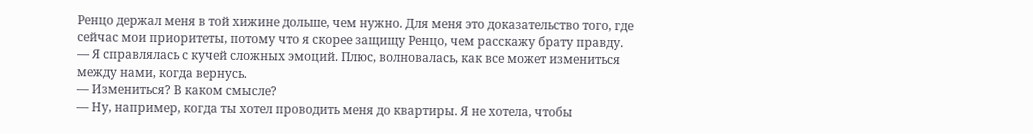Ренцо держал меня в той хижине дольше, чем нужно. Для меня это доказательство того, где сейчас мои приоритеты, потому что я скорее защищу Ренцо, чем расскажу брату правду.
— Я справлялась с кучей сложных эмоций. Плюс, волновалась, как все может измениться между нами, когда вернусь.
— Измениться? В каком смысле?
— Ну, например, когда ты хотел проводить меня до квартиры. Я не хотела, чтобы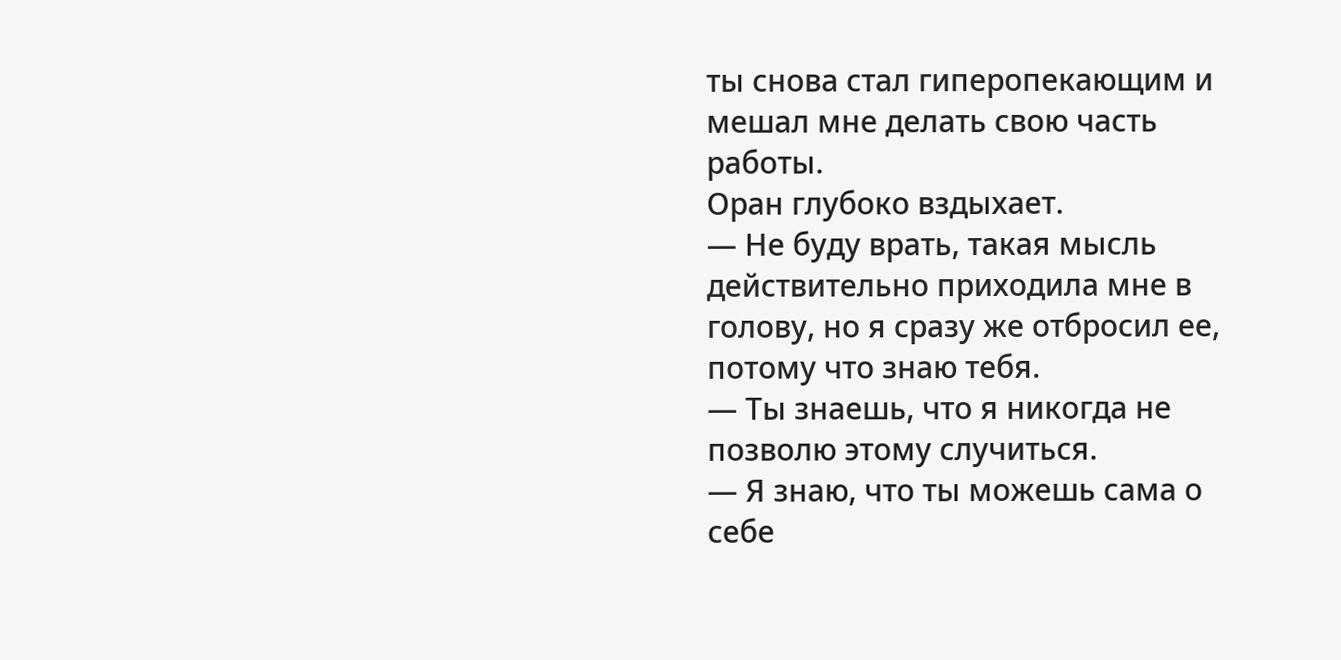ты снова стал гиперопекающим и мешал мне делать свою часть работы.
Оран глубоко вздыхает.
— Не буду врать, такая мысль действительно приходила мне в голову, но я сразу же отбросил ее, потому что знаю тебя.
— Ты знаешь, что я никогда не позволю этому случиться.
— Я знаю, что ты можешь сама о себе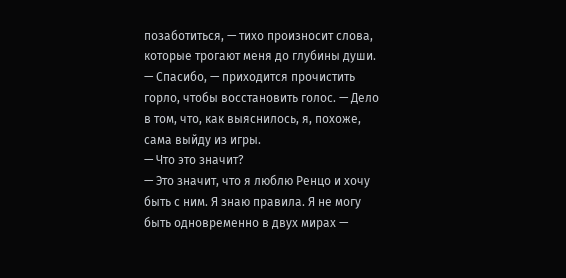позаботиться, — тихо произносит слова, которые трогают меня до глубины души.
— Спасибо, — приходится прочистить горло, чтобы восстановить голос. — Дело в том, что, как выяснилось, я, похоже, сама выйду из игры.
— Что это значит?
— Это значит, что я люблю Ренцо и хочу быть с ним. Я знаю правила. Я не могу быть одновременно в двух мирах —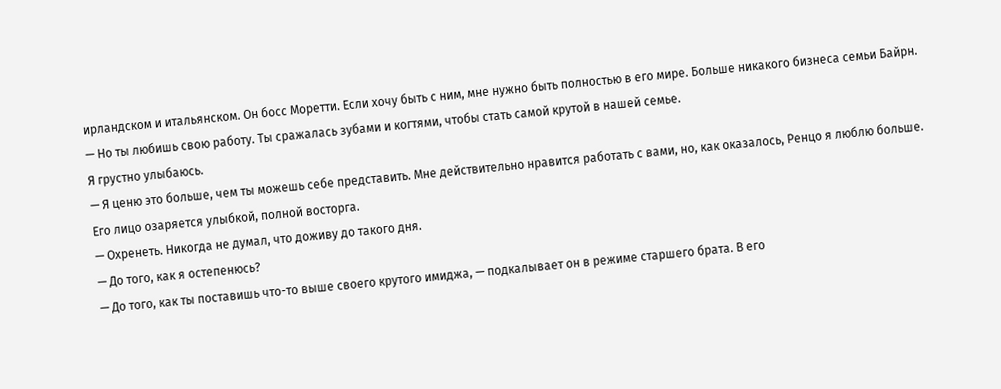ирландском и итальянском. Он босс Моретти. Если хочу быть с ним, мне нужно быть полностью в его мире. Больше никакого бизнеса семьи Байрн.
— Но ты любишь свою работу. Ты сражалась зубами и когтями, чтобы стать самой крутой в нашей семье.
Я грустно улыбаюсь.
— Я ценю это больше, чем ты можешь себе представить. Мне действительно нравится работать с вами, но, как оказалось, Ренцо я люблю больше.
Его лицо озаряется улыбкой, полной восторга.
— Охренеть. Никогда не думал, что доживу до такого дня.
— До того, как я остепенюсь?
— До того, как ты поставишь что-то выше своего крутого имиджа, — подкалывает он в режиме старшего брата. В его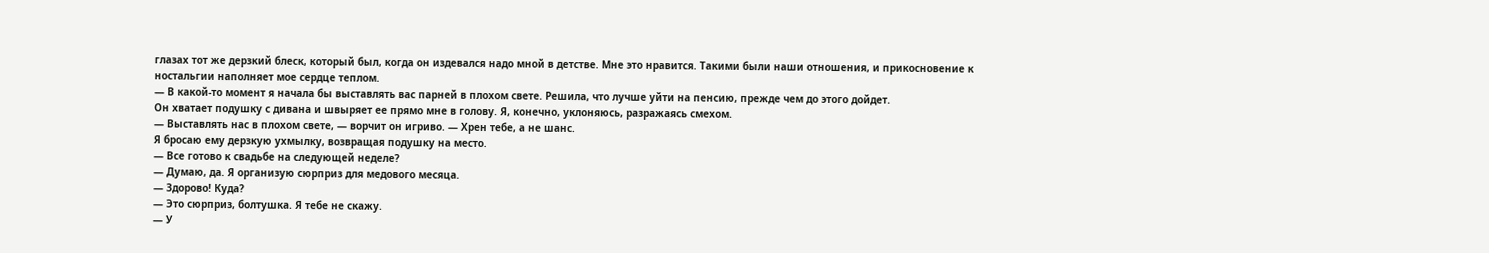глазах тот же дерзкий блеск, который был, когда он издевался надо мной в детстве. Мне это нравится. Такими были наши отношения, и прикосновение к ностальгии наполняет мое сердце теплом.
— В какой-то момент я начала бы выставлять вас парней в плохом свете. Решила, что лучше уйти на пенсию, прежде чем до этого дойдет.
Он хватает подушку с дивана и швыряет ее прямо мне в голову. Я, конечно, уклоняюсь, разражаясь смехом.
— Выставлять нас в плохом свете, — ворчит он игриво. — Хрен тебе, а не шанс.
Я бросаю ему дерзкую ухмылку, возвращая подушку на место.
— Все готово к свадьбе на следующей неделе?
— Думаю, да. Я организую сюрприз для медового месяца.
— Здорово! Куда?
— Это сюрприз, болтушка. Я тебе не скажу.
— У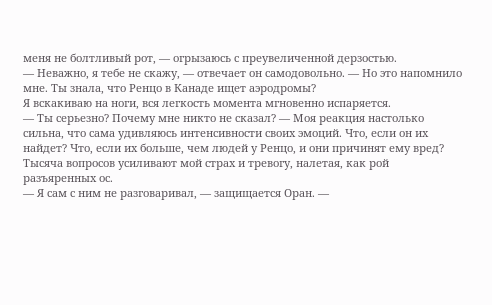меня не болтливый рот, — огрызаюсь с преувеличенной дерзостью.
— Неважно, я тебе не скажу, — отвечает он самодовольно. — Но это напомнило мне. Ты знала, что Ренцо в Канаде ищет аэродромы?
Я вскакиваю на ноги, вся легкость момента мгновенно испаряется.
— Ты серьезно? Почему мне никто не сказал? — Моя реакция настолько сильна, что сама удивляюсь интенсивности своих эмоций. Что, если он их найдет? Что, если их больше, чем людей у Ренцо, и они причинят ему вред? Тысяча вопросов усиливают мой страх и тревогу, налетая, как рой разъяренных ос.
— Я сам с ним не разговаривал, — защищается Оран. —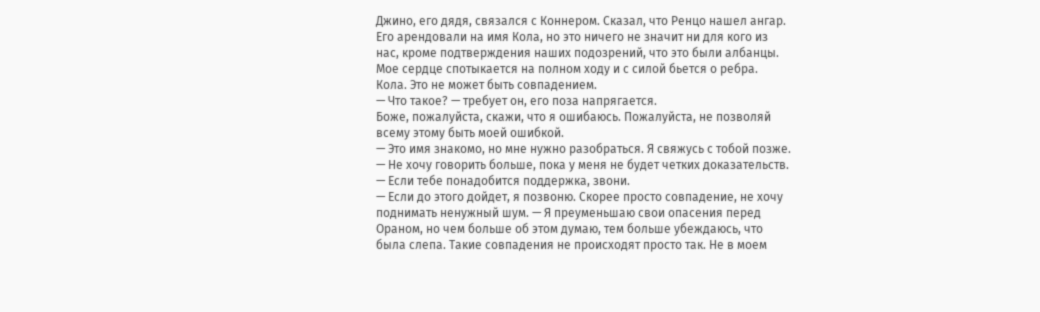Джино, его дядя, связался с Коннером. Сказал, что Ренцо нашел ангар. Его арендовали на имя Кола, но это ничего не значит ни для кого из нас, кроме подтверждения наших подозрений, что это были албанцы.
Мое сердце спотыкается на полном ходу и с силой бьется о ребра.
Кола. Это не может быть совпадением.
— Что такое? — требует он, его поза напрягается.
Боже, пожалуйста, скажи, что я ошибаюсь. Пожалуйста, не позволяй всему этому быть моей ошибкой.
— Это имя знакомо, но мне нужно разобраться. Я свяжусь с тобой позже. — Не хочу говорить больше, пока у меня не будет четких доказательств.
— Если тебе понадобится поддержка, звони.
— Если до этого дойдет, я позвоню. Скорее просто совпадение, не хочу поднимать ненужный шум. — Я преуменьшаю свои опасения перед Ораном, но чем больше об этом думаю, тем больше убеждаюсь, что была слепа. Такие совпадения не происходят просто так. Не в моем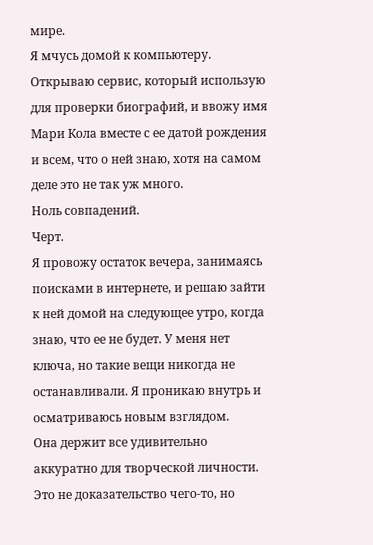мире.
Я мчусь домой к компьютеру. Открываю сервис, который использую для проверки биографий, и ввожу имя Мари Кола вместе с ее датой рождения и всем, что о ней знаю, хотя на самом деле это не так уж много.
Ноль совпадений.
Черт.
Я провожу остаток вечера, занимаясь поисками в интернете, и решаю зайти к ней домой на следующее утро, когда знаю, что ее не будет. У меня нет ключа, но такие вещи никогда не останавливали. Я проникаю внутрь и осматриваюсь новым взглядом.
Она держит все удивительно аккуратно для творческой личности. Это не доказательство чего-то, но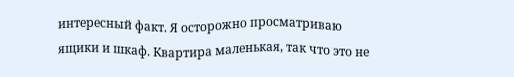интересный факт. Я осторожно просматриваю ящики и шкаф. Квартира маленькая, так что это не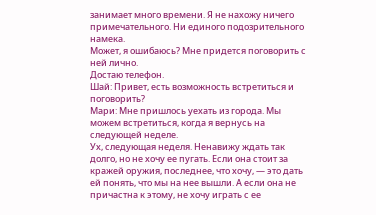занимает много времени. Я не нахожу ничего примечательного. Ни единого подозрительного намека.
Может, я ошибаюсь? Мне придется поговорить с ней лично.
Достаю телефон.
Шай: Привет, есть возможность встретиться и поговорить?
Мари: Мне пришлось уехать из города. Мы можем встретиться, когда я вернусь на следующей неделе.
Ух, следующая неделя. Ненавижу ждать так долго, но не хочу ее пугать. Если она стоит за кражей оружия, последнее, что хочу, — это дать ей понять, что мы на нее вышли. А если она не причастна к этому, не хочу играть с ее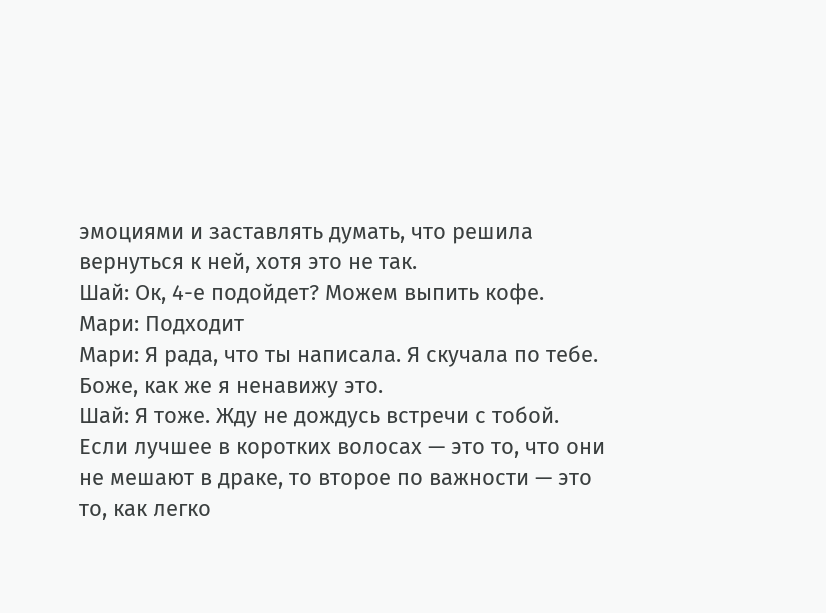эмоциями и заставлять думать, что решила вернуться к ней, хотя это не так.
Шай: Ок, 4-е подойдет? Можем выпить кофе.
Мари: Подходит
Мари: Я рада, что ты написала. Я скучала по тебе.
Боже, как же я ненавижу это.
Шай: Я тоже. Жду не дождусь встречи с тобой.
Если лучшее в коротких волосах — это то, что они не мешают в драке, то второе по важности — это то, как легко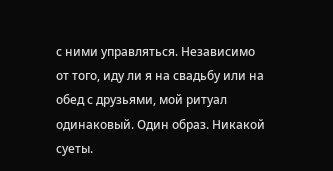с ними управляться. Независимо от того, иду ли я на свадьбу или на обед с друзьями, мой ритуал одинаковый. Один образ. Никакой суеты.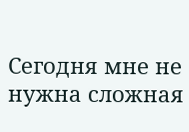Сегодня мне не нужна сложная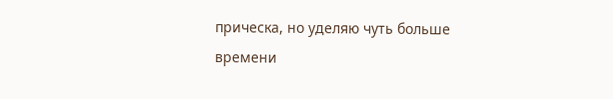прическа, но уделяю чуть больше времени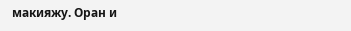макияжу. Оран и